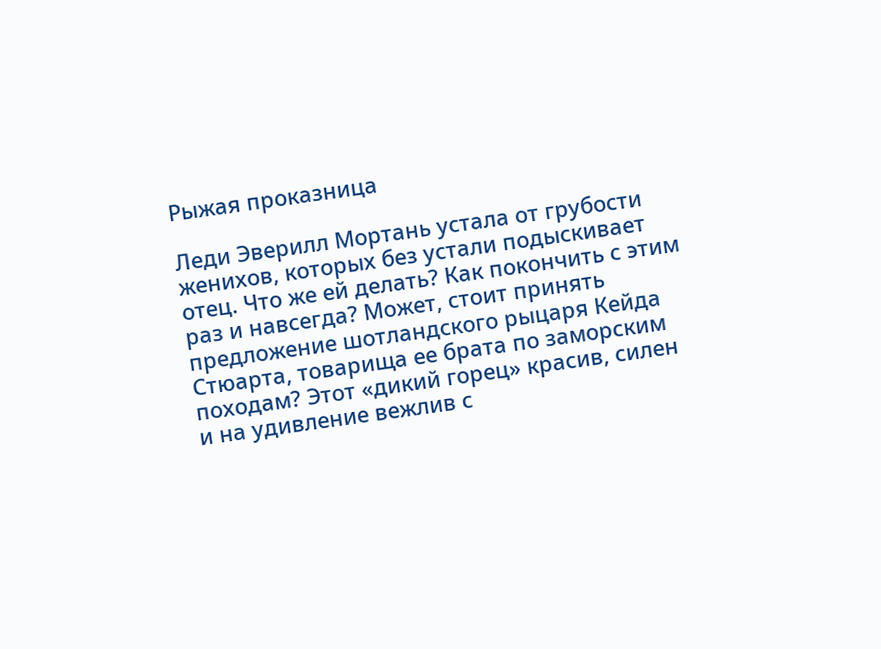Рыжая проказница

Леди Эверилл Мортань устала от грубости женихов, которых без устали подыскивает отец. Что же ей делать? Как покончить с этим раз и навсегда? Может, стоит принять предложение шотландского рыцаря Кейда Стюарта, товарища ее брата по заморским походам? Этот «дикий горец» красив, силен и на удивление вежлив с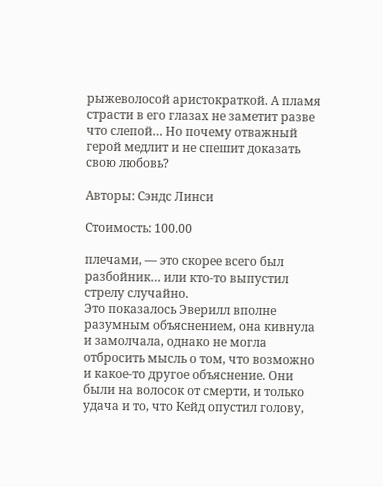рыжеволосой аристократкой. А пламя страсти в его глазах не заметит разве что слепой… Но почему отважный герой медлит и не спешит доказать свою любовь?

Авторы: Сэндс Линси

Стоимость: 100.00

плечами, — это скорее всего был разбойник… или кто-то выпустил стрелу случайно.
Это показалось Эверилл вполне разумным объяснением, она кивнула и замолчала, однако не могла отбросить мысль о том, что возможно и какое-то другое объяснение. Они были на волосок от смерти, и только удача и то, что Кейд опустил голову,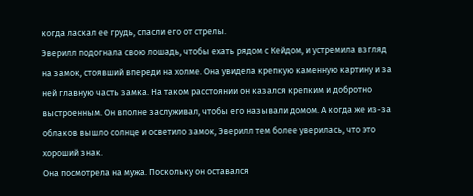когда ласкал ее грудь, спасли его от стрелы.
Эверилл подогнала свою лошадь, чтобы ехать рядом с Кейдом, и устремила взгляд на замок, стоявший впереди на холме. Она увидела крепкую каменную картину и за ней главную часть замка. На таком расстоянии он казался крепким и добротно выстроенным. Он вполне заслуживал, чтобы его называли домом. А когда же из-за облаков вышло солнце и осветило замок, Эверилл тем более уверилась, что это хороший знак.
Она посмотрела на мужа. Поскольку он оставался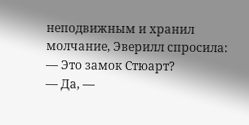неподвижным и хранил молчание, Эверилл спросила:
— Это замок Стюарт?
— Да, —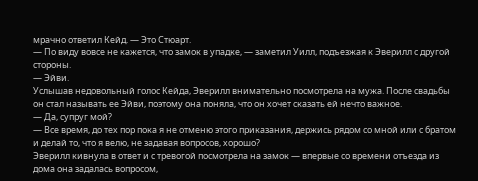мрачно ответил Кейд. — Это Стюарт.
— По виду вовсе не кажется, что замок в упадке, — заметил Уилл, подъезжая к Эверилл с другой стороны.
— Эйви.
Услышав недовольный голос Кейда, Эверилл внимательно посмотрела на мужа. После свадьбы он стал называть ее Эйви, поэтому она поняла, что он хочет сказать ей нечто важное.
— Да, супруг мой?
— Все время, до тех пор пока я не отменю этого приказания, держись рядом со мной или с братом и делай то, что я велю, не задавая вопросов, хорошо?
Эверилл кивнула в ответ и с тревогой посмотрела на замок — впервые со времени отъезда из дома она задалась вопросом,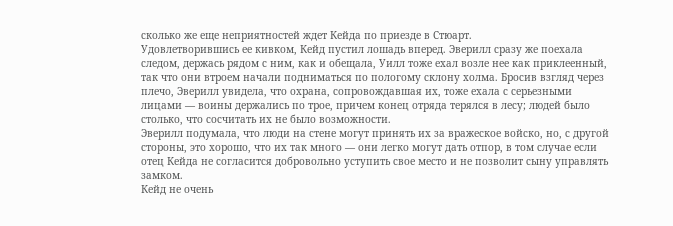сколько же еще неприятностей ждет Кейда по приезде в Стюарт.
Удовлетворившись ее кивком, Кейд пустил лошадь вперед. Эверилл сразу же поехала следом, держась рядом с ним, как и обещала, Уилл тоже ехал возле нее как приклеенный, так что они втроем начали подниматься по пологому склону холма. Бросив взгляд через плечо, Эверилл увидела, что охрана, сопровождавшая их, тоже ехала с серьезными лицами — воины держались по трое, причем конец отряда терялся в лесу; людей было столько, что сосчитать их не было возможности.
Эверилл подумала, что люди на стене могут принять их за вражеское войско, но, с другой стороны, это хорошо, что их так много — они легко могут дать отпор, в том случае если отец Кейда не согласится добровольно уступить свое место и не позволит сыну управлять замком.
Кейд не очень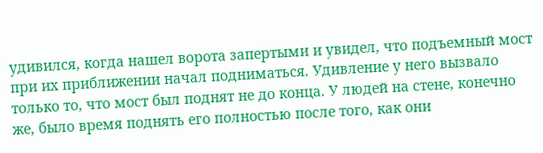удивился, когда нашел ворота запертыми и увидел, что подъемный мост при их приближении начал подниматься. Удивление у него вызвало только то, что мост был поднят не до конца. У людей на стене, конечно же, было время поднять его полностью после того, как они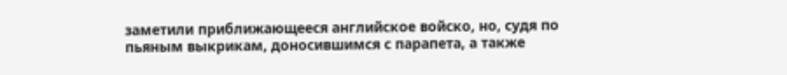заметили приближающееся английское войско, но, судя по пьяным выкрикам, доносившимся с парапета, а также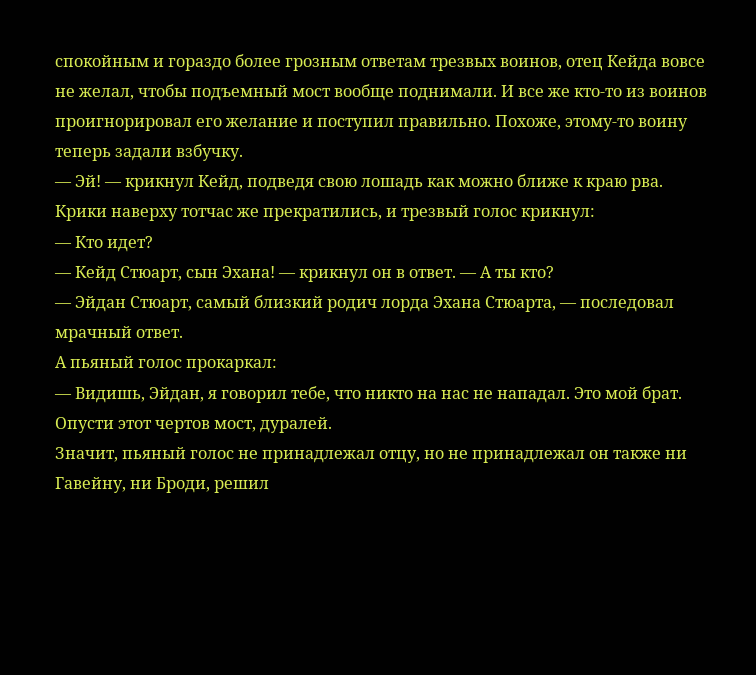спокойным и гораздо более грозным ответам трезвых воинов, отец Кейда вовсе не желал, чтобы подъемный мост вообще поднимали. И все же кто-то из воинов проигнорировал его желание и поступил правильно. Похоже, этому-то воину теперь задали взбучку.
— Эй! — крикнул Кейд, подведя свою лошадь как можно ближе к краю рва.
Крики наверху тотчас же прекратились, и трезвый голос крикнул:
— Кто идет?
— Кейд Стюарт, сын Эхана! — крикнул он в ответ. — А ты кто?
— Эйдан Стюарт, самый близкий родич лорда Эхана Стюарта, — последовал мрачный ответ.
А пьяный голос прокаркал:
— Видишь, Эйдан, я говорил тебе, что никто на нас не нападал. Это мой брат. Опусти этот чертов мост, дуралей.
Значит, пьяный голос не принадлежал отцу, но не принадлежал он также ни Гавейну, ни Броди, решил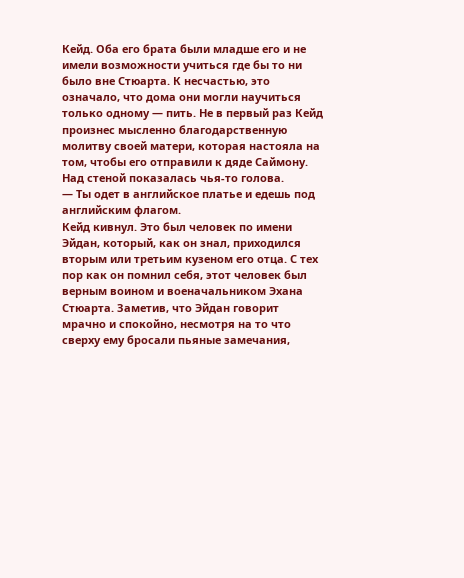Кейд. Оба его брата были младше его и не имели возможности учиться где бы то ни было вне Стюарта. К несчастью, это означало, что дома они могли научиться только одному — пить. Не в первый раз Кейд произнес мысленно благодарственную молитву своей матери, которая настояла на том, чтобы его отправили к дяде Саймону.
Над стеной показалась чья-то голова.
— Ты одет в английское платье и едешь под английским флагом.
Кейд кивнул. Это был человек по имени Эйдан, который, как он знал, приходился вторым или третьим кузеном его отца. С тех пор как он помнил себя, этот человек был верным воином и военачальником Эхана Стюарта. Заметив, что Эйдан говорит мрачно и спокойно, несмотря на то что сверху ему бросали пьяные замечания,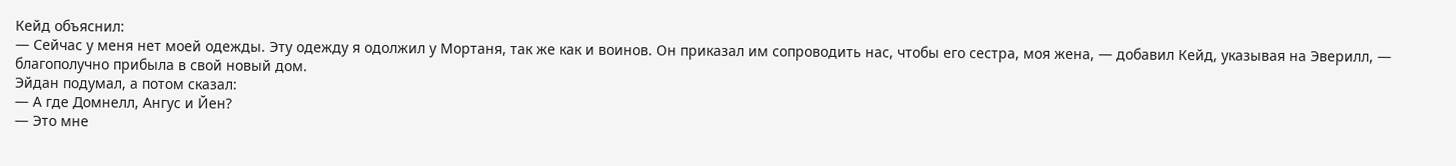Кейд объяснил:
— Сейчас у меня нет моей одежды. Эту одежду я одолжил у Мортаня, так же как и воинов. Он приказал им сопроводить нас, чтобы его сестра, моя жена, — добавил Кейд, указывая на Эверилл, — благополучно прибыла в свой новый дом.
Эйдан подумал, а потом сказал:
— А где Домнелл, Ангус и Йен?
— Это мне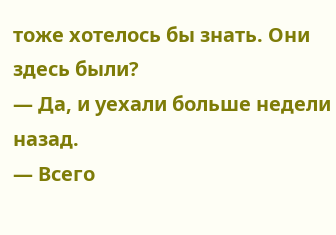тоже хотелось бы знать. Они здесь были?
— Да, и уехали больше недели назад.
— Всего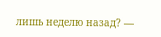лишь неделю назад? —